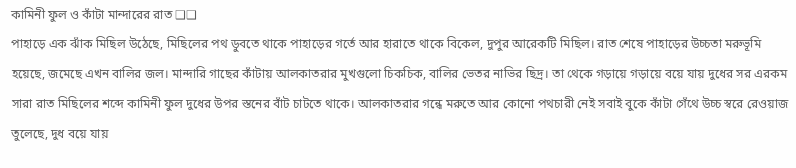কামিনী ফুল ও কাঁটা মান্দারের রাত ❑❑
পাহাড়ে এক ঝাঁক মিছিল উঠেছে, মিছিলের পথ ডুবতে থাকে পাহাড়ের গর্তে আর হারাতে থাকে বিকেল, দুপুর আরেকটি মিছিল। রাত শেষে পাহাড়ের উচ্চতা মরুভূমি হয়েছে, জমেছে এখন বালির জল। মান্দারি গাছের কাঁটায় আলকাতরার মুখগুলো চিকচিক, বালির ভেতর নাভির ছিদ্র। তা থেকে গড়ায়ে গড়ায়ে বয়ে যায় দুধের সর এরকম সারা রাত মিছিলের শব্দে কামিনী ফুল দুধের উপর স্তনের বাঁট চাটতে থাকে। আলকাতরার গন্ধে মরুতে আর কোনো পথচারী নেই সবাই বুকে কাঁটা গেঁথে উচ্চ স্বরে রেওয়াজ তুলেছে, দুধ বয়ে যায়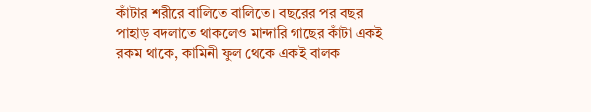কাঁটার শরীরে বালিতে বালিতে। বছরের পর বছর পাহাড় বদলাতে থাকলেও মান্দারি গাছের কাঁটা একই রকম থাকে, কামিনী ফুল থেকে একই বালক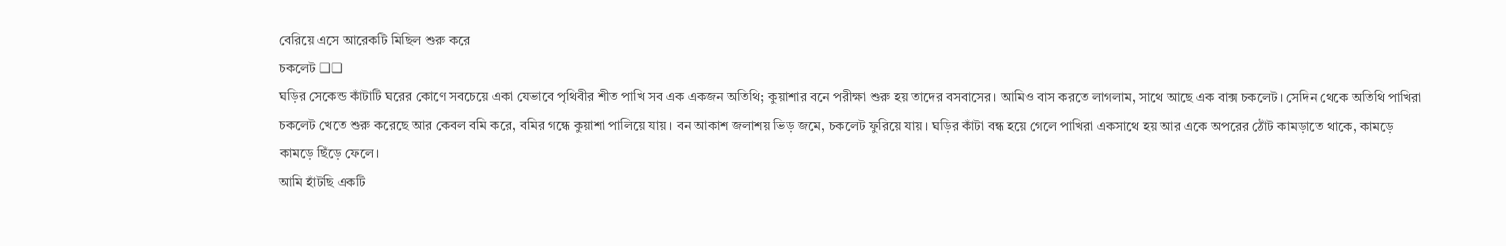বেরিয়ে এসে আরেকটি মিছিল শুরু করে
চকলেট ❑❑
ঘড়ির সেকেন্ড কাঁটাটি ঘরের কোণে সবচেয়ে একা যেভাবে পৃথিবীর শীত পাখি সব এক একজন অতিথি; কুয়াশার বনে পরীক্ষা শুরু হয় তাদের বসবাসের। আমিও বাস করতে লাগলাম, সাথে আছে এক বাক্স চকলেট। সেদিন থেকে অতিথি পাখিরা চকলেট খেতে শুরু করেছে আর কেবল বমি করে, বমির গন্ধে কুয়াশা পালিয়ে যায়। বন আকাশ জলাশয় ভিড় জমে, চকলেট ফুরিয়ে যায়। ঘড়ির কাঁটা বন্ধ হয়ে গেলে পাখিরা একসাথে হয় আর একে অপরের ঠোঁট কামড়াতে থাকে, কামড়ে কামড়ে ছিঁড়ে ফেলে।
আমি হাঁটছি একটি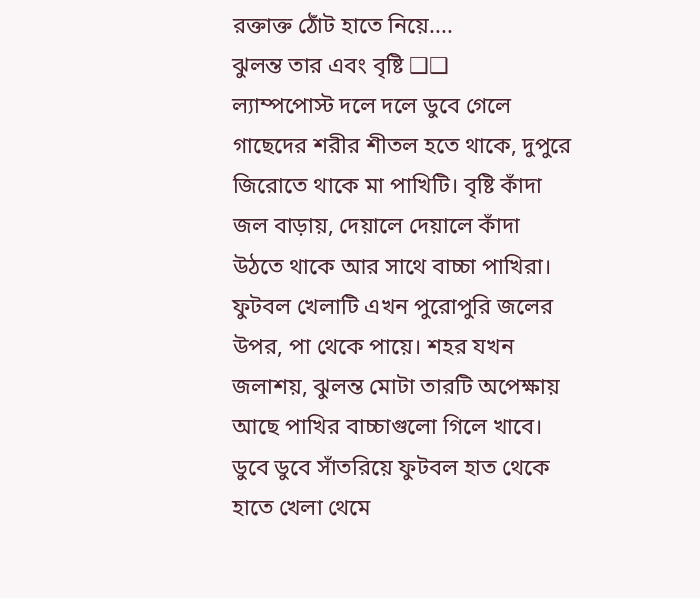রক্তাক্ত ঠোঁট হাতে নিয়ে....
ঝুলন্ত তার এবং বৃষ্টি ❑❑
ল্যাম্পপোস্ট দলে দলে ডুবে গেলে গাছেদের শরীর শীতল হতে থাকে, দুপুরে জিরোতে থাকে মা পাখিটি। বৃষ্টি কাঁদা জল বাড়ায়, দেয়ালে দেয়ালে কাঁদা উঠতে থাকে আর সাথে বাচ্চা পাখিরা। ফুটবল খেলাটি এখন পুরোপুরি জলের উপর, পা থেকে পায়ে। শহর যখন জলাশয়, ঝুলন্ত মোটা তারটি অপেক্ষায় আছে পাখির বাচ্চাগুলো গিলে খাবে। ডুবে ডুবে সাঁতরিয়ে ফুটবল হাত থেকে হাতে খেলা থেমে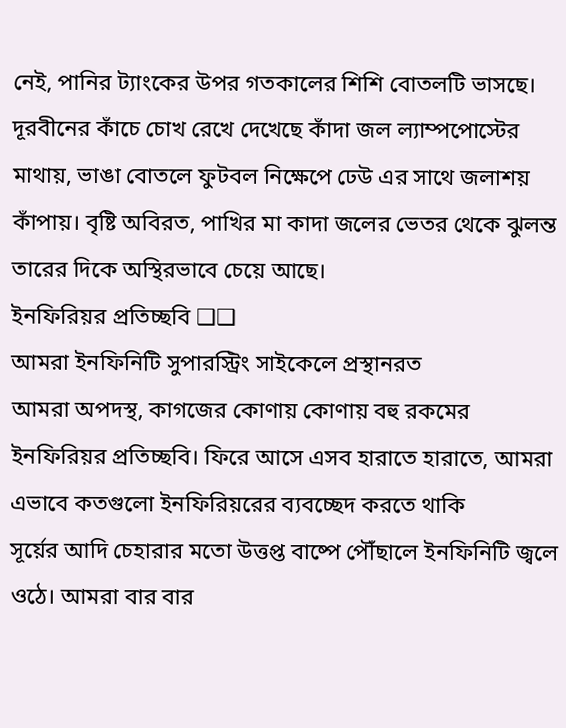নেই, পানির ট্যাংকের উপর গতকালের শিশি বোতলটি ভাসছে। দূরবীনের কাঁচে চোখ রেখে দেখেছে কাঁদা জল ল্যাম্পপোস্টের মাথায়, ভাঙা বোতলে ফুটবল নিক্ষেপে ঢেউ এর সাথে জলাশয় কাঁপায়। বৃষ্টি অবিরত, পাখির মা কাদা জলের ভেতর থেকে ঝুলন্ত তারের দিকে অস্থিরভাবে চেয়ে আছে।
ইনফিরিয়র প্রতিচ্ছবি ❑❑
আমরা ইনফিনিটি সুপারস্ট্রিং সাইকেলে প্রস্থানরত
আমরা অপদস্থ, কাগজের কোণায় কোণায় বহু রকমের ইনফিরিয়র প্রতিচ্ছবি। ফিরে আসে এসব হারাতে হারাতে, আমরা এভাবে কতগুলো ইনফিরিয়রের ব্যবচ্ছেদ করতে থাকি
সূর্য়ের আদি চেহারার মতো উত্তপ্ত বাষ্পে পৌঁছালে ইনফিনিটি জ্বলে ওঠে। আমরা বার বার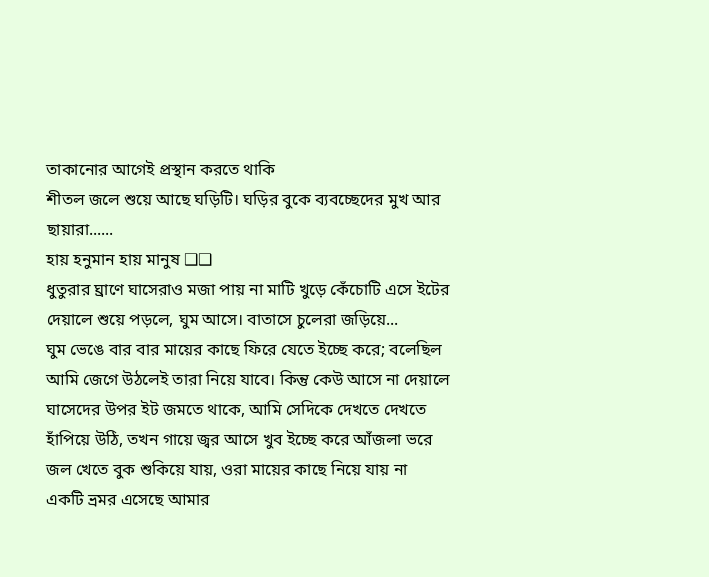তাকানোর আগেই প্রস্থান করতে থাকি
শীতল জলে শুয়ে আছে ঘড়িটি। ঘড়ির বুকে ব্যবচ্ছেদের মুখ আর ছায়ারা......
হায় হনুমান হায় মানুষ ❑❑
ধুতুরার ঘ্রাণে ঘাসেরাও মজা পায় না মাটি খুড়ে কেঁচোটি এসে ইটের দেয়ালে শুয়ে পড়লে, ঘুম আসে। বাতাসে চুলেরা জড়িয়ে...
ঘুম ভেঙে বার বার মায়ের কাছে ফিরে যেতে ইচ্ছে করে; বলেছিল আমি জেগে উঠলেই তারা নিয়ে যাবে। কিন্তু কেউ আসে না দেয়ালে ঘাসেদের উপর ইট জমতে থাকে, আমি সেদিকে দেখতে দেখতে হাঁপিয়ে উঠি, তখন গায়ে জ্বর আসে খুব ইচ্ছে করে আঁজলা ভরে জল খেতে বুক শুকিয়ে যায়, ওরা মায়ের কাছে নিয়ে যায় না
একটি ভ্রমর এসেছে আমার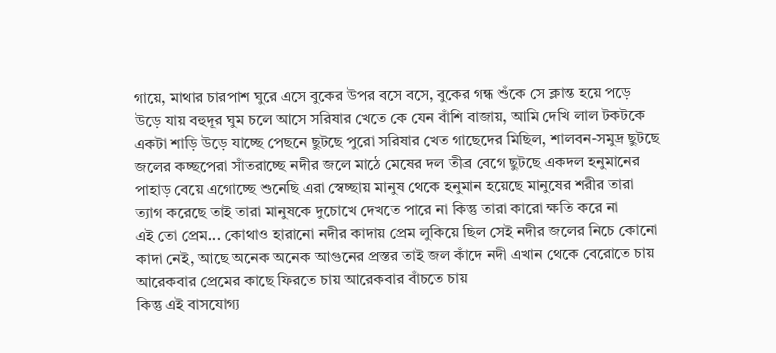গায়ে, মাথার চারপাশ ঘুরে এসে বুকের উপর বসে বসে, বুকের গন্ধ শুঁকে সে ক্লান্ত হয়ে পড়ে উড়ে যায় বহুদূর ঘুম চলে আসে সরিষার খেতে কে যেন বাঁশি বাজায়, আমি দেখি লাল টকটকে একটা শাড়ি উড়ে যাচ্ছে পেছনে ছুটছে পুরো সরিষার খেত গাছেদের মিছিল, শালবন-সমুদ্র ছুটছে জলের কচ্ছপেরা সাঁতরাচ্ছে নদীর জলে মাঠে মেষের দল তীব্র বেগে ছুটছে একদল হনুমানের পাহাড় বেয়ে এগোচ্ছে শুনেছি এরা স্বেচ্ছায় মানুষ থেকে হনুমান হয়েছে মানুষের শরীর তারা ত্যাগ করেছে তাই তারা মানুষকে দুচোখে দেখতে পারে না কিন্তু তারা কারো ক্ষতি করে না
এই তো প্রেম... কোথাও হারানো নদীর কাদায় প্রেম লুকিয়ে ছিল সেই নদীর জলের নিচে কোনো কাদা নেই, আছে অনেক অনেক আগুনের প্রস্তর তাই জল কাঁদে নদী এখান থেকে বেরোতে চায় আরেকবার প্রেমের কাছে ফিরতে চায় আরেকবার বাঁচতে চায়
কিন্তু এই বাসযোগ্য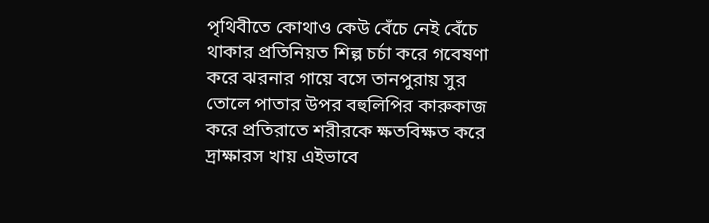পৃথিবীতে কোথাও কেউ বেঁচে নেই বেঁচে থাকার প্রতিনিয়ত শিল্প চর্চা করে গবেষণা করে ঝরনার গায়ে বসে তানপুরায় সুর তোলে পাতার উপর বহুলিপির কারুকাজ করে প্রতিরাতে শরীরকে ক্ষতবিক্ষত করে দ্রাক্ষারস খায় এইভাবে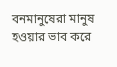বনমানুষেরা মানুষ হওয়ার ভাব করে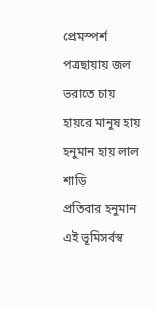প্রেমস্পর্শ পত্রছায়ায় জল ভরাতে চায় হায়রে মানুষ হায় হনুমান হায় লাল শাড়ি
প্রতিবার হনুমান এই ভূমিসর্বস্ব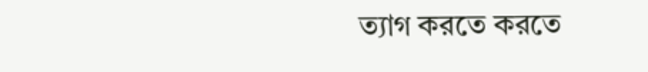ত্যাগ করতে করতে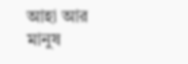আহা আর মানুষ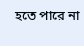হতে পারে না